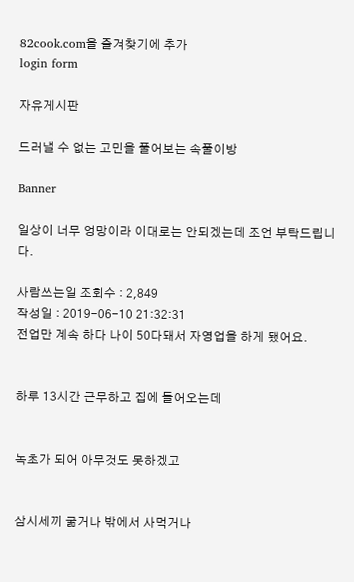82cook.com을 즐겨찾기에 추가
login form

자유게시판

드러낼 수 없는 고민을 풀어보는 속풀이방

Banner

일상이 너무 엉망이라 이대로는 안되겠는데 조언 부탁드립니다.

사람쓰는일 조회수 : 2,849
작성일 : 2019-06-10 21:32:31
전업만 계속 하다 나이 50다돼서 자영업을 하게 됐어요.


하루 13시간 근무하고 집에 들어오는데


녹초가 되어 아무것도 못하겠고


삼시세끼 굶거나 밖에서 사먹거나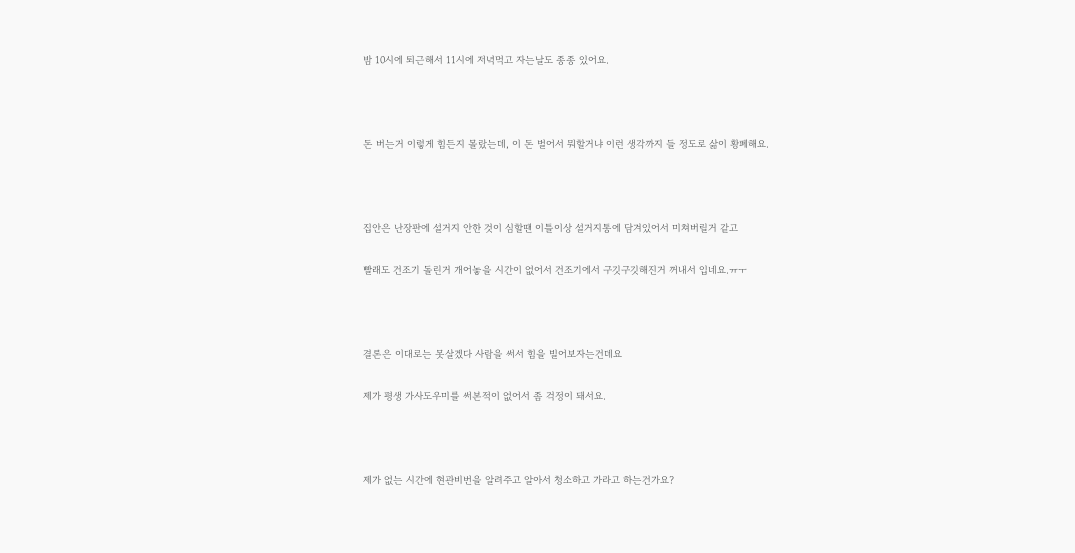밤 10시에 퇴근해서 11시에 저녁먹고 자는날도 종종 있어요.





돈 버는거 이렇게 힘든지 몰랐는데, 이 돈 벌어서 뭐할거냐 이런 생각까지 들 정도로 삶이 황폐해요.





집안은 난장판에 설거지 안한 것이 심할땐 이틀이상 설거지통에 담겨있어서 미쳐버릴거 같고


빨래도 건조기 돌린거 개어놓을 시간이 없어서 건조기에서 구깃구깃해진거 꺼내서 입네요.ㅠㅜ





결론은 이대로는 못살겠다 사람을 써서 힘을 빌어보자는건데요


제가 평생 가사도우미를 써본적이 없어서 좀 걱정이 돼서요.





제가 없는 시간에 현관비번을 알려주고 알아서 청소하고 가라고 하는건가요?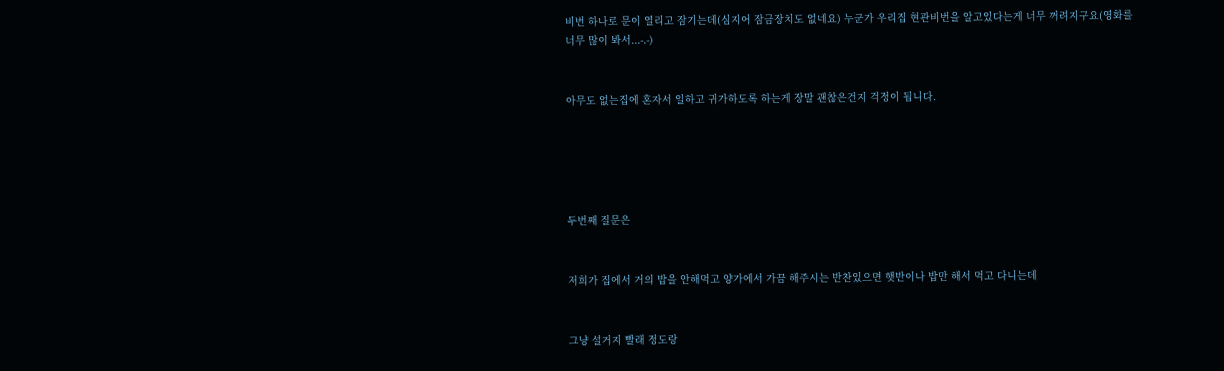비번 하나로 문이 열리고 잠기는데(심지어 잠금장치도 없네요) 누군가 우리집 현관비번을 알고있다는게 너무 꺼려지구요(영화를 너무 많이 봐서...-.-)


아무도 없는집에 혼자서 일하고 귀가하도록 하는게 장말 괜찮은건지 걱정이 됩니다.





두번째 질문은


저희가 집에서 거의 밥을 안해먹고 양가에서 가끔 해주시는 반찬있으면 햇반이나 밥만 해서 먹고 다니는데


그냥 설거지 빨래 정도랑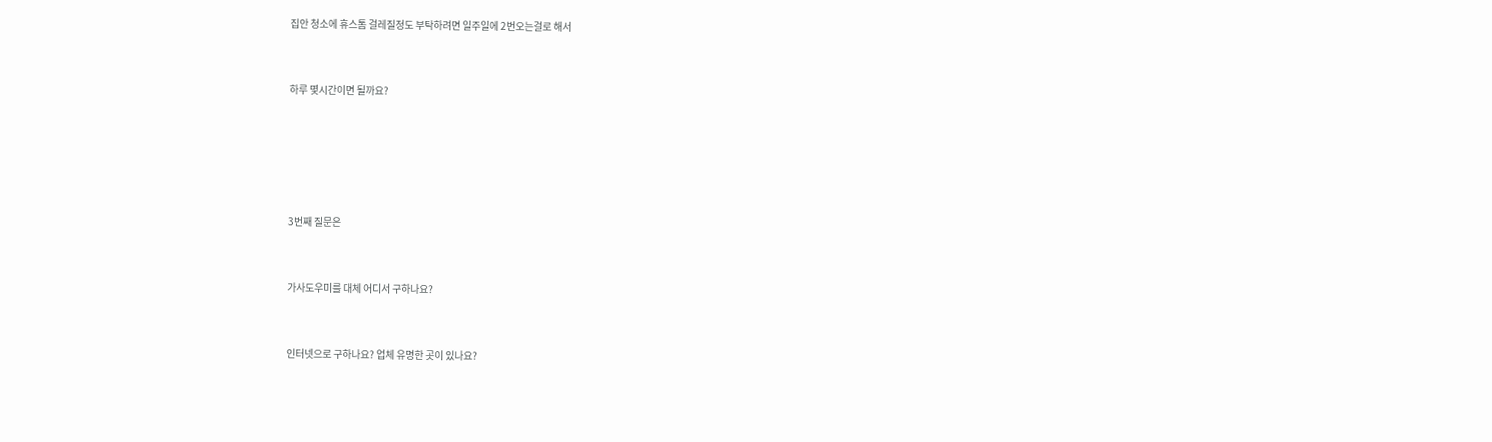집안 청소에 휴스톰 걸레질정도 부탁하려면 일주일에 2번오는걸로 해서


하루 몇시간이면 될까요?





3번째 질문은


가사도우미를 대체 어디서 구하나요?


인터넷으로 구하나요? 업체 유명한 곳이 있나요?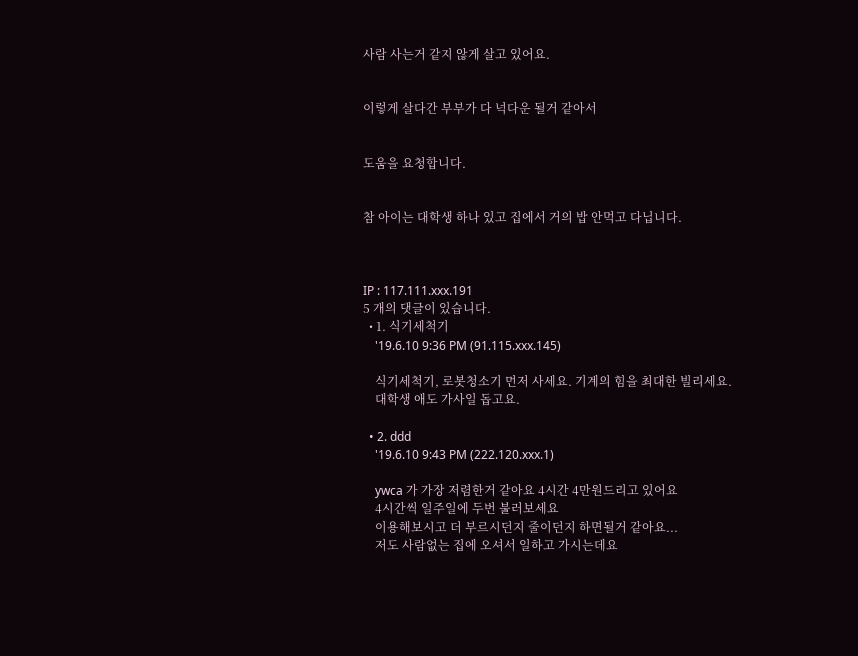사람 사는거 같지 않게 살고 있어요.


이렇게 살다간 부부가 다 넉다운 될거 같아서


도움을 요청합니다.


참 아이는 대학생 하나 있고 집에서 거의 밥 안먹고 다닙니다.



IP : 117.111.xxx.191
5 개의 댓글이 있습니다.
  • 1. 식기세척기
    '19.6.10 9:36 PM (91.115.xxx.145)

    식기세척기, 로봇청소기 먼저 사세요. 기계의 힘을 최대한 빌리세요.
    대학생 애도 가사일 돕고요.

  • 2. ddd
    '19.6.10 9:43 PM (222.120.xxx.1)

    ywca 가 가장 저렴한거 같아요 4시간 4만원드리고 있어요
    4시간씩 일주일에 두번 불러보세요
    이용해보시고 더 부르시던지 줄이던지 하면될거 같아요...
    저도 사람없는 집에 오셔서 일하고 가시는데요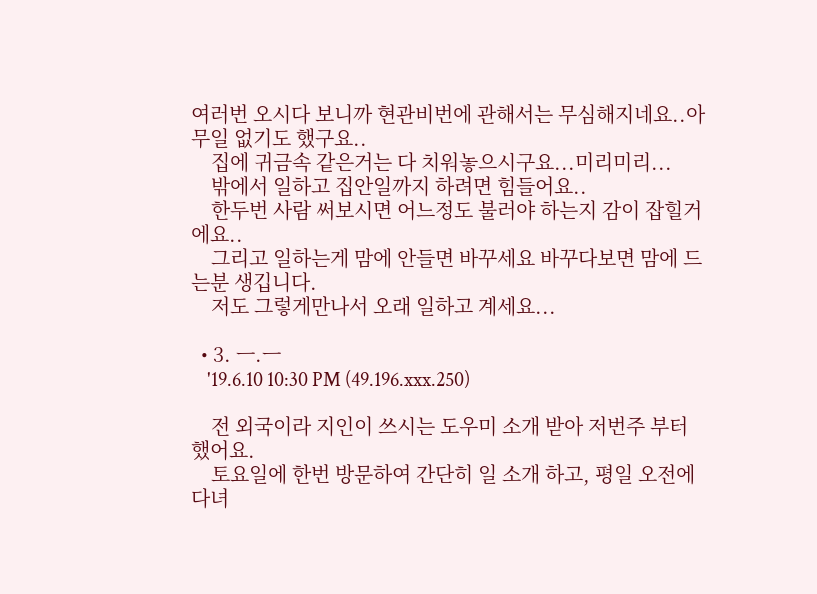여러번 오시다 보니까 현관비번에 관해서는 무심해지네요..아무일 없기도 했구요..
    집에 귀금속 같은거는 다 치워놓으시구요...미리미리...
    밖에서 일하고 집안일까지 하려면 힘들어요..
    한두번 사람 써보시면 어느정도 불러야 하는지 감이 잡힐거에요..
    그리고 일하는게 맘에 안들면 바꾸세요 바꾸다보면 맘에 드는분 생깁니다.
    저도 그렇게만나서 오래 일하고 계세요...

  • 3. ㅡ.ㅡ
    '19.6.10 10:30 PM (49.196.xxx.250)

    전 외국이라 지인이 쓰시는 도우미 소개 받아 저번주 부터 했어요.
    토요일에 한번 방문하여 간단히 일 소개 하고, 평일 오전에 다녀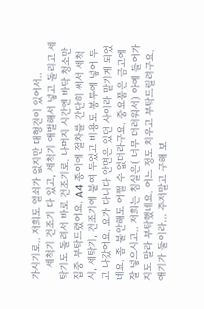가시기로.. 저희도 열쇠가 없지만 대형견이 있어서..
    세척기 건조기 다 있고, 세척기 애벌해서 넣고 돌리고 세탁기도 돌려서 바로 건조기로. 나머지 시간엔 바닥 청소만 집중 부탁드렸어요. A4 종이에 절차를 간단히 써서 세척시, 세탁기, 건조기에 붙여 두었고 비용도 봉투에 넣어 두고 나갔어요. 요가 다니다 안면은 있던 사이라 맡기게 되었네요. 좀 불안해도 어쩔 수 없더라구요. 중요품은 금고에 잘 넣으시고.. 저희는 침실은( 너무 더러워서) 아예 들어가지도 말라 부탁했네요. 어느 정도 치우고 부탁드릴려구요. 애기가 둘이라... 주저말고 구해 보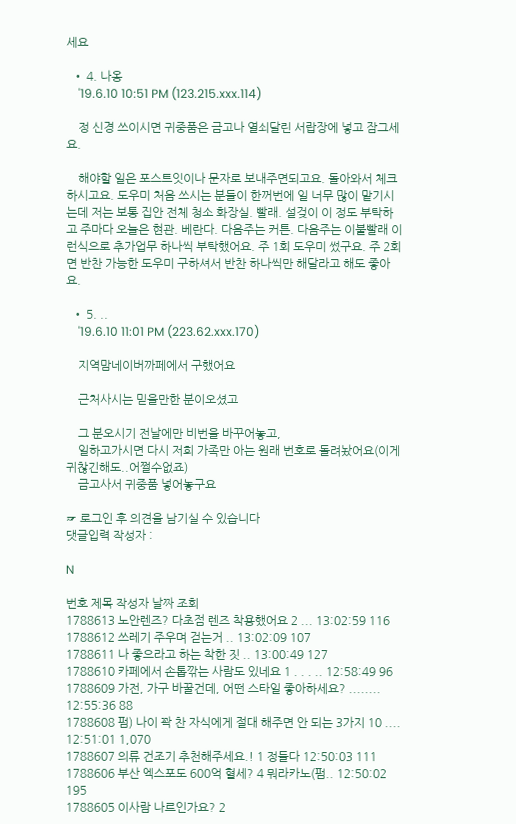세요

  • 4. 나옹
    '19.6.10 10:51 PM (123.215.xxx.114)

    정 신경 쓰이시면 귀중품은 금고나 열쇠달린 서랍장에 넣고 잠그세요.

    해야할 일은 포스트잇이나 문자로 보내주면되고요. 돌아와서 체크하시고요. 도우미 처음 쓰시는 분들이 한꺼번에 일 너무 많이 맡기시는데 저는 보통 집안 전체 청소 화장실. 빨래. 설겆이 이 정도 부탁하고 주마다 오늘은 현관. 베란다. 다음주는 커튼. 다음주는 이불빨래 이런식으로 추가업무 하나씩 부탁했어요. 주 1회 도우미 썼구요. 주 2회면 반찬 가능한 도우미 구하셔서 반찬 하나씩만 해달라고 해도 좋아요.

  • 5. ..
    '19.6.10 11:01 PM (223.62.xxx.170)

    지역맘네이버까페에서 구했어요

    근처사시는 믿을만한 분이오셨고

    그 분오시기 전날에만 비번을 바꾸어놓고,
    일하고가시면 다시 저희 가족만 아는 원래 번호로 돌려놨어요(이게 귀찮긴해도..어쩔수없죠)
    금고사서 귀중품 넣어놓구요

☞ 로그인 후 의견을 남기실 수 있습니다
댓글입력 작성자 :

N

번호 제목 작성자 날짜 조회
1788613 노안렌즈? 다초점 렌즈 착용했어요 2 ... 13:02:59 116
1788612 쓰레기 주우며 걷는거 .. 13:02:09 107
1788611 나 좋으라고 하는 착한 짓 .. 13:00:49 127
1788610 카페에서 손톱깎는 사람도 있네요 1 . . . .. 12:58:49 96
1788609 가전, 가구 바꿀건데, 어떤 스타일 좋아하세요? ........ 12:55:36 88
1788608 펌) 나이 꽉 찬 자식에게 절대 해주면 안 되는 3가지 10 .... 12:51:01 1,070
1788607 의류 건조기 추천해주세요.! 1 정들다 12:50:03 111
1788606 부산 엑스포도 600억 혈세? 4 뭐라카노(펌.. 12:50:02 195
1788605 이사람 나르인가요? 2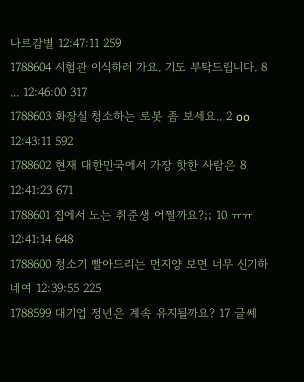나르감별 12:47:11 259
1788604 시험관 이식하러 가요. 기도 부탁드립니다. 8 ... 12:46:00 317
1788603 화장실 청소하는 로봇 좀 보세요.. 2 oo 12:43:11 592
1788602 현재 대한민국에서 가장 핫한 사람은 8 12:41:23 671
1788601 집에서 노는 취준생 어쩔까요?;; 10 ㅠㅠ 12:41:14 648
1788600 청소기 빨아드리는 먼지양 보면 너무 신기하네여 12:39:55 225
1788599 대기업 정년은 계속 유지될까요? 17 글쎄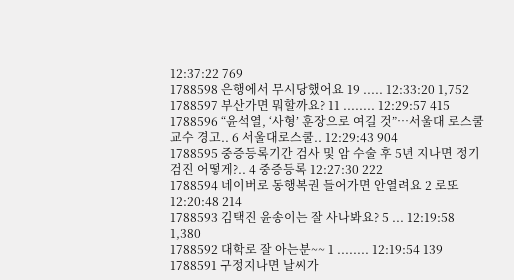12:37:22 769
1788598 은행에서 무시당했어요 19 ..... 12:33:20 1,752
1788597 부산가면 뭐할까요? 11 ........ 12:29:57 415
1788596 “윤석열, ‘사형’ 훈장으로 여길 것”…서울대 로스쿨 교수 경고.. 6 서울대로스쿨.. 12:29:43 904
1788595 중증등록기간 검사 및 암 수술 후 5년 지나면 정기검진 어떻게?.. 4 중증등록 12:27:30 222
1788594 네이버로 동행복권 들어가면 안열려요 2 로또 12:20:48 214
1788593 김택진 윤송이는 잘 사나봐요? 5 ... 12:19:58 1,380
1788592 대학로 잘 아는분~~ 1 ........ 12:19:54 139
1788591 구정지나면 날씨가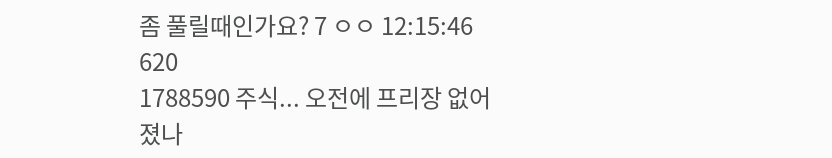좀 풀릴때인가요? 7 ㅇㅇ 12:15:46 620
1788590 주식... 오전에 프리장 없어졌나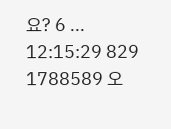요? 6 ... 12:15:29 829
1788589 오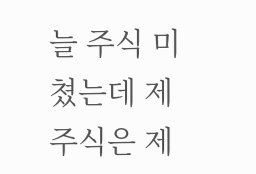늘 주식 미쳤는데 제 주식은 제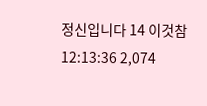정신입니다 14 이것참 12:13:36 2,074